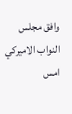وافق مجلس النواب الاميركي امس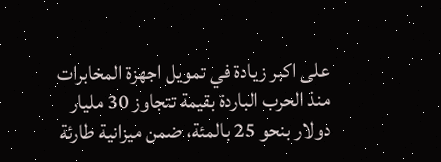على اكبر زيادة في تمويل اجهزة المخابرات منذ الحرب الباردة بقيمة تتجاوز 30 مليار دولار بنحو 25 بالمئة، ضمن ميزانية طارئة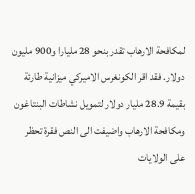لمكافحة الارهاب تقدر بنحو 28 مليارا و900 مليون دولار. فقد اقر الكونغرس الاميركي ميزانية طارئة بقيمة 28.9 مليار دولار لتمويل نشاطات البنتاغون ومكافحة الارهاب واضيفت الى النص فقرة تحظر على الولايات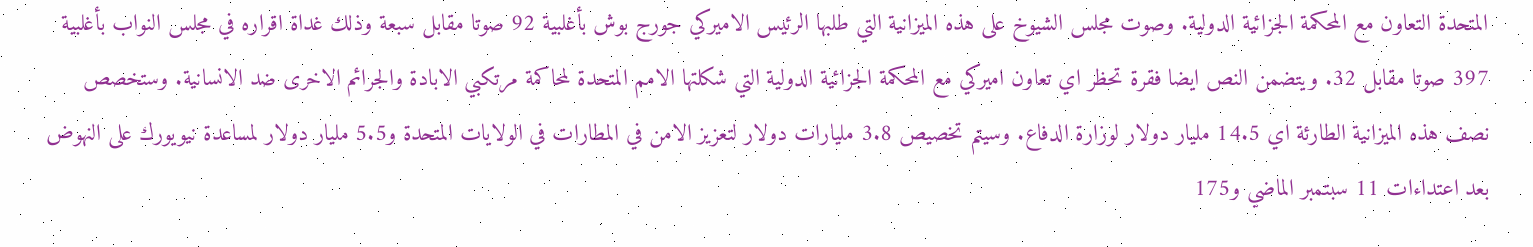المتحدة التعاون مع المحكمة الجزائية الدولية. وصوت مجلس الشيوخ على هذه الميزانية التي طلبها الرئيس الاميركي جورج بوش بأغلبية 92 صوتا مقابل سبعة وذلك غداة اقراره في مجلس النواب بأغلبية 397 صوتا مقابل 32. ويتضمن النص ايضا فقرة تحظر اي تعاون اميركي مع المحكمة الجزائية الدولية التي شكلتها الامم المتحدة لمحاكمة مرتكبي الابادة والجرائم الاخرى ضد الانسانية. وستخصص نصف هذه الميزانية الطارئة اي 14.5 مليار دولار لوزارة الدفاع. وسيتم تخصيص 3.8 مليارات دولار لتعزيز الامن في المطارات في الولايات المتحدة و5.5 مليار دولار لمساعدة نيويورك على النهوض بعد اعتداءات 11 سبتمبر الماضي و175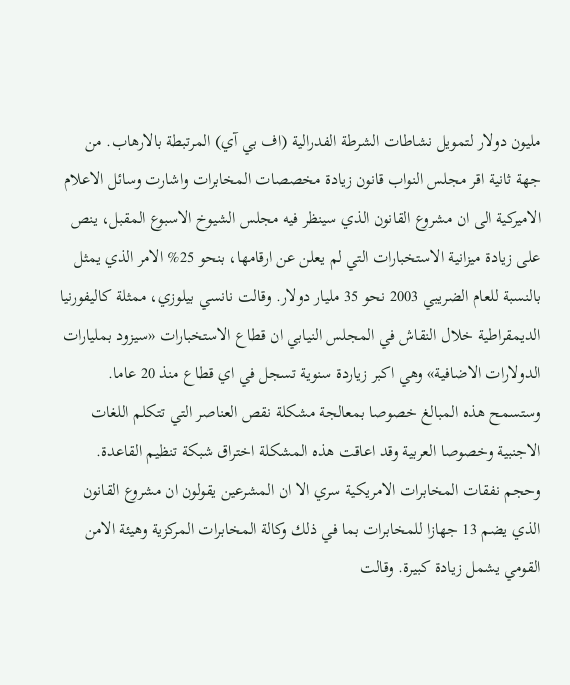مليون دولار لتمويل نشاطات الشرطة الفدرالية (اف بي آي) المرتبطة بالارهاب. من جهة ثانية اقر مجلس النواب قانون زيادة مخصصات المخابرات واشارت وسائل الاعلام الاميركية الى ان مشروع القانون الذي سينظر فيه مجلس الشيوخ الاسبوع المقبل، ينص على زيادة ميزانية الاستخبارات التي لم يعلن عن ارقامها، بنحو 25% الامر الذي يمثل بالنسبة للعام الضريبي 2003 نحو 35 مليار دولار. وقالت نانسي بيلوزي، ممثلة كاليفورنيا الديمقراطية خلال النقاش في المجلس النيابي ان قطاع الاستخبارات «سيزود بمليارات الدولارات الاضافية» وهي اكبر زياردة سنوية تسجل في اي قطاع منذ 20 عاما. وستسمح هذه المبالغ خصوصا بمعالجة مشكلة نقص العناصر التي تتكلم اللغات الاجنبية وخصوصا العربية وقد اعاقت هذه المشكلة اختراق شبكة تنظيم القاعدة. وحجم نفقات المخابرات الامريكية سري الا ان المشرعين يقولون ان مشروع القانون الذي يضم 13 جهازا للمخابرات بما في ذلك وكالة المخابرات المركزية وهيئة الامن القومي يشمل زيادة كبيرة. وقالت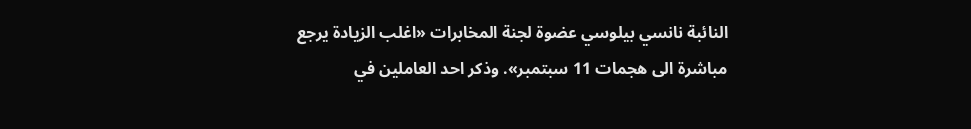النائبة نانسي بيلوسي عضوة لجنة المخابرات «اغلب الزيادة يرجع مباشرة الى هجمات 11 سبتمبر». وذكر احد العاملين في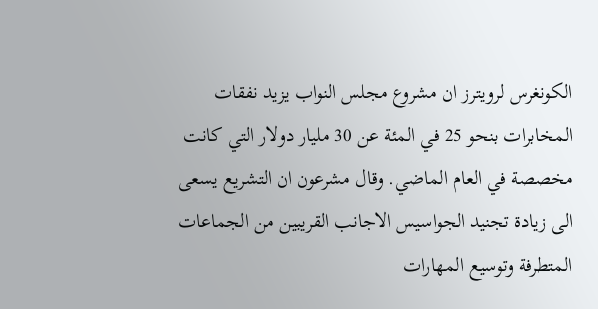الكونغرس لرويترز ان مشروع مجلس النواب يزيد نفقات المخابرات بنحو 25 في المئة عن 30 مليار دولار التي كانت مخصصة في العام الماضي. وقال مشرعون ان التشريع يسعى الى زيادة تجنيد الجواسيس الاجانب القريبين من الجماعات المتطرفة وتوسيع المهارات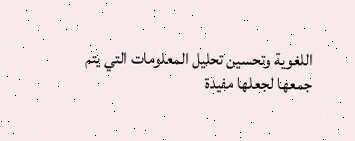اللغوية وتحسين تحليل المعلومات التي يتم جمعها لجعلها مفيدة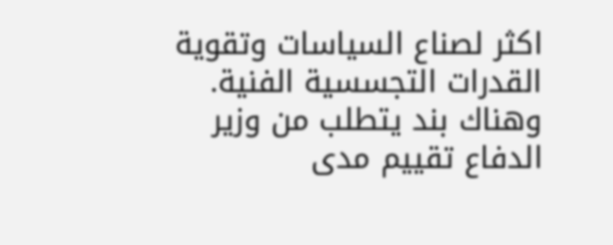اكثر لصناع السياسات وتقوية القدرات التجسسية الفنية. وهناك بند يتطلب من وزير الدفاع تقييم مدى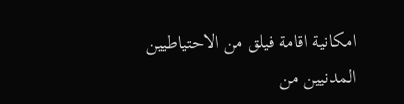امكانية اقامة فيلق من الاحتياطيين المدنيين من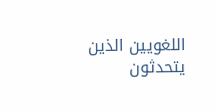اللغويين الذين يتحدثون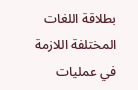بطلاقة اللغات المختلفة اللازمة في عمليات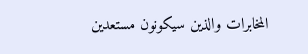المخابرات والذين سيكونون مستعدين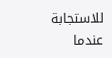للاستجابة عندما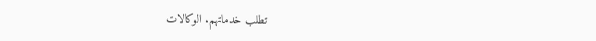تطلب خدماتهم. الوكالات